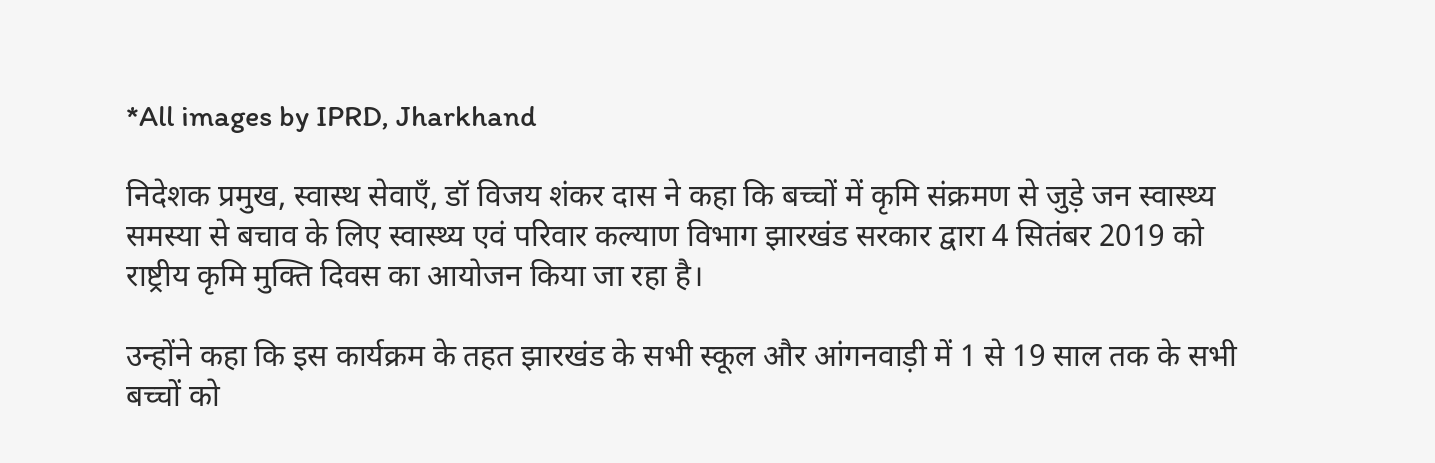*All images by IPRD, Jharkhand

निदेशक प्रमुख, स्वास्थ सेवाएँ, डॉ विजय शंकर दास ने कहा कि बच्चों में कृमि संक्रमण से जुड़े जन स्वास्थ्य समस्या से बचाव के लिए स्वास्थ्य एवं परिवार कल्याण विभाग झारखंड सरकार द्वारा 4 सितंबर 2019 को राष्ट्रीय कृमि मुक्ति दिवस का आयोजन किया जा रहा है।

उन्होंने कहा कि इस कार्यक्रम के तहत झारखंड के सभी स्कूल और आंगनवाड़ी में 1 से 19 साल तक के सभी बच्चों को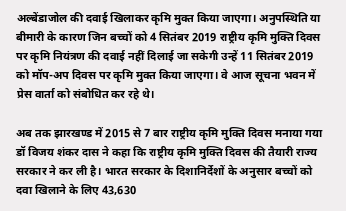अल्बेंडाजोल की दवाई खिलाकर कृमि मुक्त किया जाएगा। अनुपस्थिति या बीमारी के कारण जिन बच्चों को 4 सितंबर 2019 राष्ट्रीय कृमि मुक्ति दिवस पर कृमि नियंत्रण की दवाई नहीं दिलाई जा सकेगी उन्हें 11 सितंबर 2019 को मॉप-अप दिवस पर कृमि मुक्त किया जाएगा। वे आज सूचना भवन में प्रेस वार्ता को संबोधित कर रहे थे।

अब तक झारखण्ड में 2015 से 7 बार राष्ट्रीय कृमि मुक्ति दिवस मनाया गया
डॉ विजय शंकर दास ने कहा कि राष्ट्रीय कृमि मुक्ति दिवस की तैयारी राज्य सरकार ने कर ली है। भारत सरकार के दिशानिर्देशों के अनुसार बच्चों को दवा खिलाने के लिए 43,630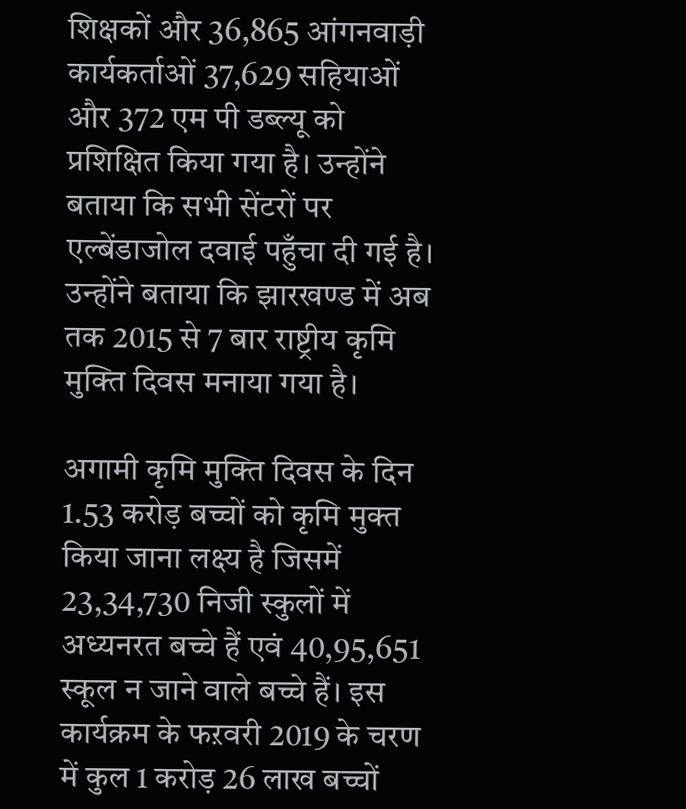शिक्षकों और 36,865 आंगनवाड़ी कार्यकर्ताओं 37,629 सहियाओं और 372 एम पी डब्ल्यू को प्रशिक्षित किया गया है। उन्होंने बताया कि सभी सेंटरों पर एल्बेंडाजोल दवाई पहुँचा दी गई है। उन्होंने बताया कि झारखण्ड में अब तक 2015 से 7 बार राष्ट्रीय कृमि मुक्ति दिवस मनाया गया है।

अगामी कृमि मुक्ति दिवस के दिन 1.53 करोड़ बच्चों को कृमि मुक्त किया जाना लक्ष्य है जिसमें 23,34,730 निजी स्कुलों में अध्यनरत बच्चे हैं एवं 40,95,651 स्कूल न जाने वाले बच्चे हैं। इस कार्यक्रम के फऱवरी 2019 के चरण में कुल 1 करोड़ 26 लाख बच्चों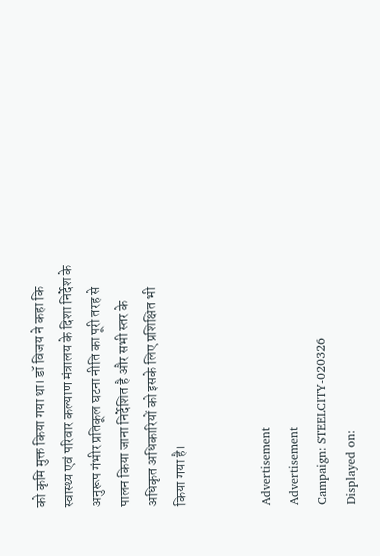को कृमि मुक्त किया गया था। डॉ विजय ने कहा कि स्वास्थ्य एवं परिवार कल्याण मंत्रालय के दिशा निर्देश के अनुरूप गंभीर प्रतिकूल घटना नीति का पूरी तरह से पालन किया जाना निर्देशित है और सभी स्तर के अधिकृत अधिकारियों को इसके लिए प्रशिक्षित भी किया गया है।


Advertisement
Advertisement
Campaign: STEELCITY-020326
Displayed on: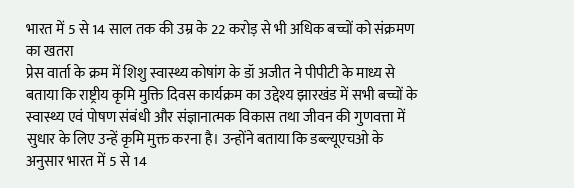भारत में 5 से 14 साल तक की उम्र के 22 करोड़ से भी अधिक बच्चों को संक्रमण का खतरा
प्रेस वार्ता के क्रम में शिशु स्वास्थ्य कोषांग के डॉ अजीत ने पीपीटी के माध्य से बताया कि राष्ट्रीय कृमि मुक्ति दिवस कार्यक्रम का उद्देश्य झारखंड में सभी बच्चों के स्वास्थ्य एवं पोषण संबंधी और संज्ञानात्मक विकास तथा जीवन की गुणवत्ता में सुधार के लिए उन्हें कृमि मुक्त करना है। उन्होंने बताया कि डब्ल्यूएचओ के अनुसार भारत में 5 से 14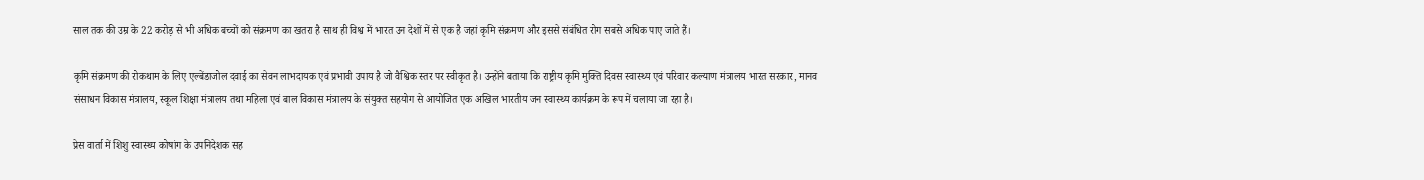साल तक की उम्र के 22 करोड़ से भी अधिक बच्चों को संक्रमण का खतरा है साथ ही विश्व में भारत उन देशों में से एक है जहां कृमि संक्रमण और इससे संबंधित रोग सबसे अधिक पाए जाते हैं।

कृमि संक्रमण की रोकथाम के लिए एल्बेंडाजोल दवाई का सेवन लाभदायक एवं प्रभावी उपाय है जो वैश्विक स्तर पर स्वीकृत है। उन्होंने बताया कि राष्ट्रीय कृमि मुक्ति दिवस स्वास्थ्य एवं परिवार कल्याण मंत्रालय भारत सरकार, मानव संसाधन विकास मंत्रालय, स्कूल शिक्षा मंत्रालय तथा महिला एवं बाल विकास मंत्रालय के संयुक्त सहयोग से आयोजित एक अखिल भारतीय जन स्वास्थ्य कार्यक्रम के रूप में चलाया जा रहा है।

प्रेस वार्ता में शिशु स्वास्थ्य कोषांग के उपनिदेशक सह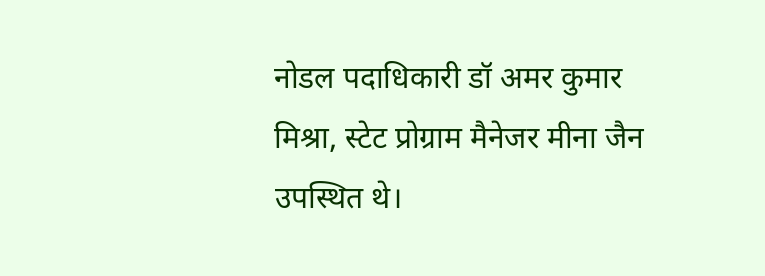नोडल पदाधिकारी डॉ अमर कुमार मिश्रा, स्टेट प्रोग्राम मैनेजर मीना जैन उपस्थित थे।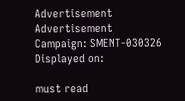Advertisement
Advertisement
Campaign: SMENT-030326
Displayed on:

must read